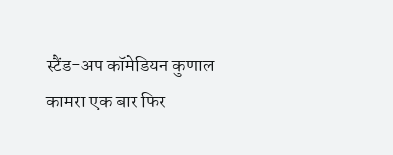स्टैंड-अप कॉमेडियन कुणाल कामरा एक बार फिर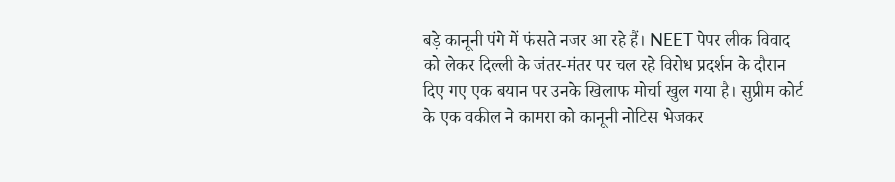बड़े कानूनी पंगे में फंसते नजर आ रहे हैं। NEET पेपर लीक विवाद को लेकर दिल्ली के जंतर-मंतर पर चल रहे विरोध प्रदर्शन के दौरान दिए गए एक बयान पर उनके खिलाफ मोर्चा खुल गया है। सुप्रीम कोर्ट के एक वकील ने कामरा को कानूनी नोटिस भेजकर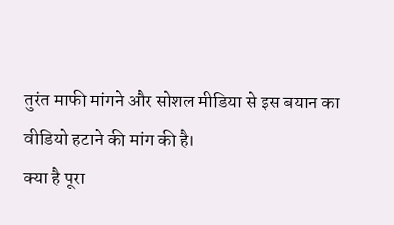तुरंत माफी मांगने और सोशल मीडिया से इस बयान का वीडियो हटाने की मांग की है।
क्या है पूरा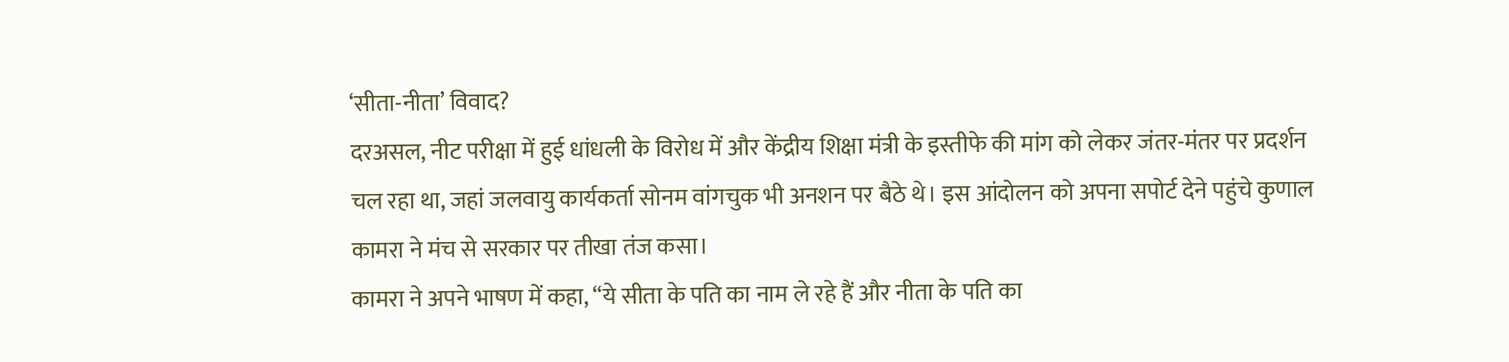‘सीता-नीता’ विवाद?
दरअसल, नीट परीक्षा में हुई धांधली के विरोध में और केंद्रीय शिक्षा मंत्री के इस्तीफे की मांग को लेकर जंतर-मंतर पर प्रदर्शन चल रहा था, जहां जलवायु कार्यकर्ता सोनम वांगचुक भी अनशन पर बैठे थे। इस आंदोलन को अपना सपोर्ट देने पहुंचे कुणाल कामरा ने मंच से सरकार पर तीखा तंज कसा।
कामरा ने अपने भाषण में कहा, “ये सीता के पति का नाम ले रहे हैं और नीता के पति का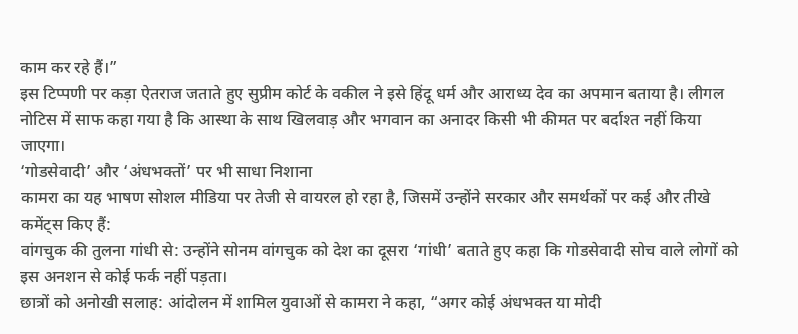काम कर रहे हैं।”
इस टिप्पणी पर कड़ा ऐतराज जताते हुए सुप्रीम कोर्ट के वकील ने इसे हिंदू धर्म और आराध्य देव का अपमान बताया है। लीगल नोटिस में साफ कहा गया है कि आस्था के साथ खिलवाड़ और भगवान का अनादर किसी भी कीमत पर बर्दाश्त नहीं किया जाएगा।
‘गोडसेवादी’ और ‘अंधभक्तों’ पर भी साधा निशाना
कामरा का यह भाषण सोशल मीडिया पर तेजी से वायरल हो रहा है, जिसमें उन्होंने सरकार और समर्थकों पर कई और तीखे कमेंट्स किए हैं:
वांगचुक की तुलना गांधी से: उन्होंने सोनम वांगचुक को देश का दूसरा ‘गांधी’ बताते हुए कहा कि गोडसेवादी सोच वाले लोगों को इस अनशन से कोई फर्क नहीं पड़ता।
छात्रों को अनोखी सलाह: आंदोलन में शामिल युवाओं से कामरा ने कहा, “अगर कोई अंधभक्त या मोदी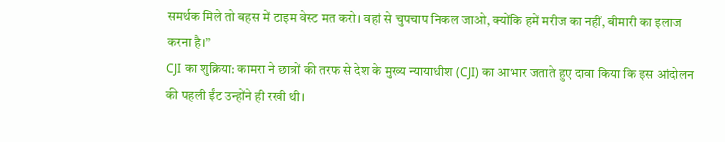समर्थक मिले तो बहस में टाइम वेस्ट मत करो। वहां से चुपचाप निकल जाओ, क्योंकि हमें मरीज का नहीं, बीमारी का इलाज करना है।”
CJI का शुक्रिया: कामरा ने छात्रों की तरफ से देश के मुख्य न्यायाधीश (CJI) का आभार जताते हुए दावा किया कि इस आंदोलन की पहली ईंट उन्होंने ही रखी थी।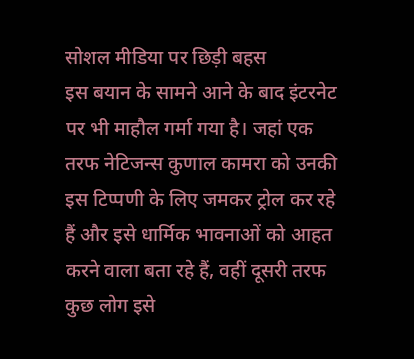सोशल मीडिया पर छिड़ी बहस
इस बयान के सामने आने के बाद इंटरनेट पर भी माहौल गर्मा गया है। जहां एक तरफ नेटिजन्स कुणाल कामरा को उनकी इस टिप्पणी के लिए जमकर ट्रोल कर रहे हैं और इसे धार्मिक भावनाओं को आहत करने वाला बता रहे हैं, वहीं दूसरी तरफ कुछ लोग इसे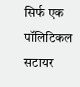सिर्फ एक पॉलिटिकल सटायर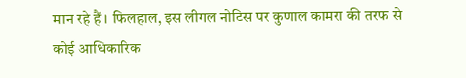मान रहे हैं। फिलहाल, इस लीगल नोटिस पर कुणाल कामरा की तरफ से कोई आधिकारिक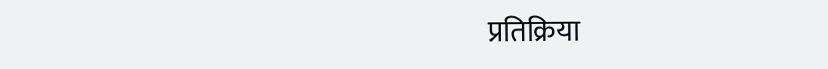प्रतिक्रिया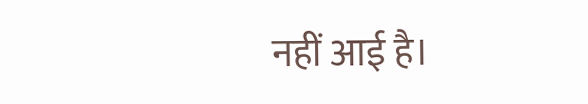नहीं आई है।